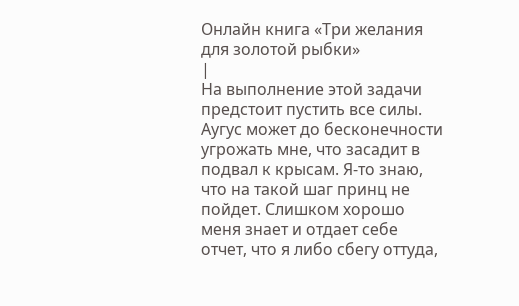Онлайн книга «Три желания для золотой рыбки»
|
На выполнение этой задачи предстоит пустить все силы. Аугус может до бесконечности угрожать мне, что засадит в подвал к крысам. Я-то знаю, что на такой шаг принц не пойдет. Слишком хорошо меня знает и отдает себе отчет, что я либо сбегу оттуда,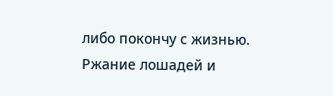либо покончу с жизнью. Ржание лошадей и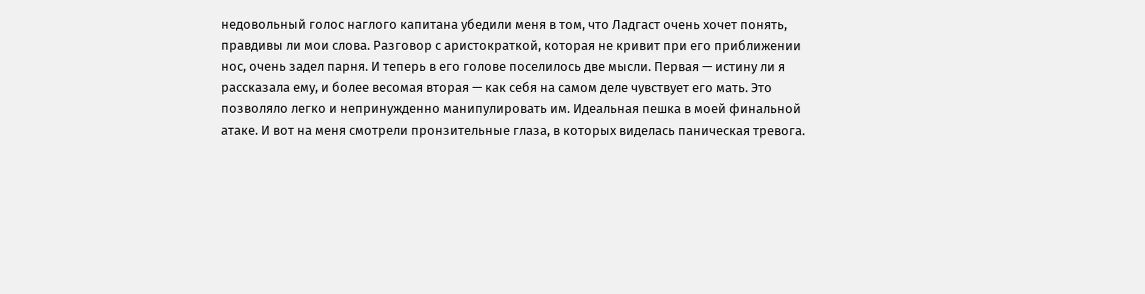недовольный голос наглого капитана убедили меня в том, что Ладгаст очень хочет понять, правдивы ли мои слова. Разговор с аристократкой, которая не кривит при его приближении нос, очень задел парня. И теперь в его голове поселилось две мысли. Первая — истину ли я рассказала ему, и более весомая вторая — как себя на самом деле чувствует его мать. Это позволяло легко и непринужденно манипулировать им. Идеальная пешка в моей финальной атаке. И вот на меня смотрели пронзительные глаза, в которых виделась паническая тревога.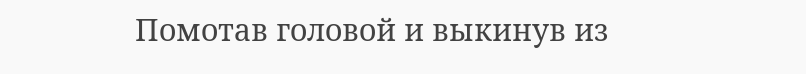Помотав головой и выкинув из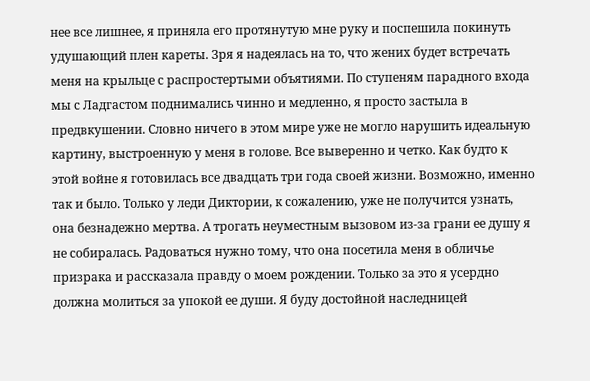нее все лишнее, я приняла его протянутую мне руку и поспешила покинуть удушающий плен кареты. Зря я надеялась на то, что жених будет встречать меня на крыльце с распростертыми объятиями. По ступеням парадного входа мы с Ладгастом поднимались чинно и медленно, я просто застыла в предвкушении. Словно ничего в этом мире уже не могло нарушить идеальную картину, выстроенную у меня в голове. Все выверенно и четко. Как будто к этой войне я готовилась все двадцать три года своей жизни. Возможно, именно так и было. Только у леди Диктории, к сожалению, уже не получится узнать, она безнадежно мертва. А трогать неуместным вызовом из-за грани ее душу я не собиралась. Радоваться нужно тому, что она посетила меня в обличье призрака и рассказала правду о моем рождении. Только за это я усердно должна молиться за упокой ее души. Я буду достойной наследницей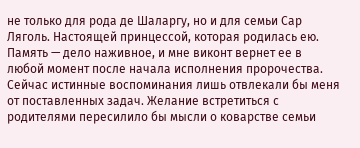не только для рода де Шаларгу, но и для семьи Сар Ляголь. Настоящей принцессой, которая родилась ею. Память — дело наживное, и мне виконт вернет ее в любой момент после начала исполнения пророчества. Сейчас истинные воспоминания лишь отвлекали бы меня от поставленных задач. Желание встретиться с родителями пересилило бы мысли о коварстве семьи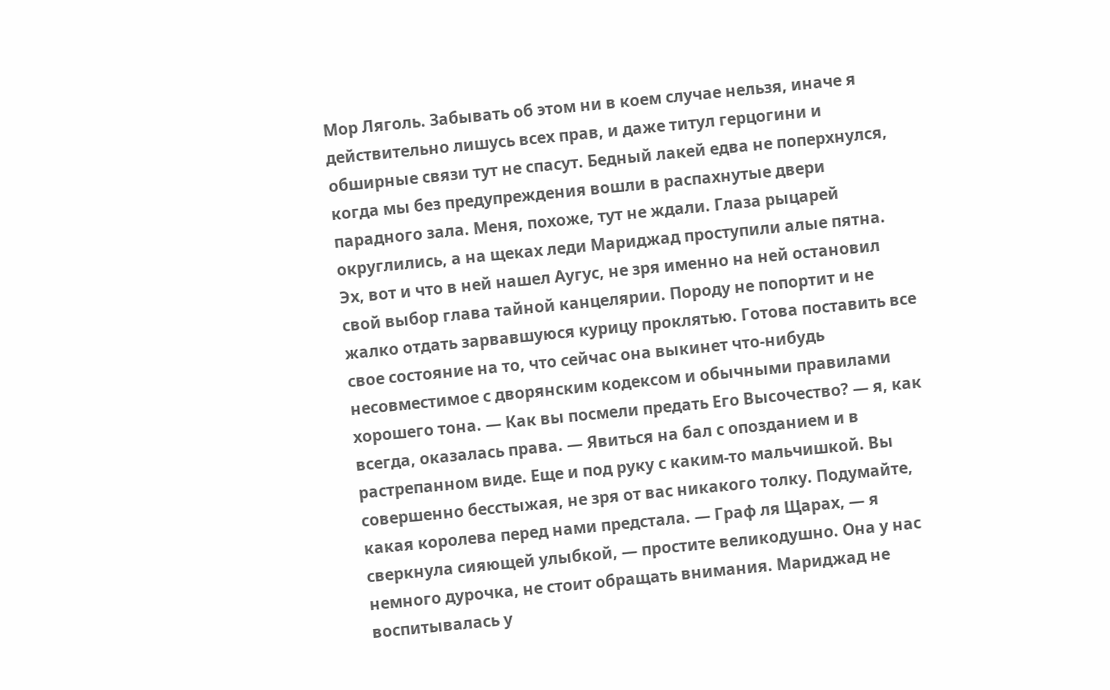Мор Ляголь. Забывать об этом ни в коем случае нельзя, иначе я действительно лишусь всех прав, и даже титул герцогини и обширные связи тут не спасут. Бедный лакей едва не поперхнулся, когда мы без предупреждения вошли в распахнутые двери парадного зала. Меня, похоже, тут не ждали. Глаза рыцарей округлились, а на щеках леди Мариджад проступили алые пятна. Эх, вот и что в ней нашел Аугус, не зря именно на ней остановил свой выбор глава тайной канцелярии. Породу не попортит и не жалко отдать зарвавшуюся курицу проклятью. Готова поставить все свое состояние на то, что сейчас она выкинет что-нибудь несовместимое с дворянским кодексом и обычными правилами хорошего тона. — Как вы посмели предать Его Высочество? — я, как всегда, оказалась права. — Явиться на бал с опозданием и в растрепанном виде. Еще и под руку с каким-то мальчишкой. Вы совершенно бесстыжая, не зря от вас никакого толку. Подумайте, какая королева перед нами предстала. — Граф ля Щарах, — я сверкнула сияющей улыбкой, — простите великодушно. Она у нас немного дурочка, не стоит обращать внимания. Мариджад не воспитывалась у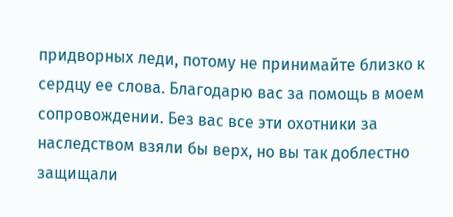придворных леди, потому не принимайте близко к сердцу ее слова. Благодарю вас за помощь в моем сопровождении. Без вас все эти охотники за наследством взяли бы верх, но вы так доблестно защищали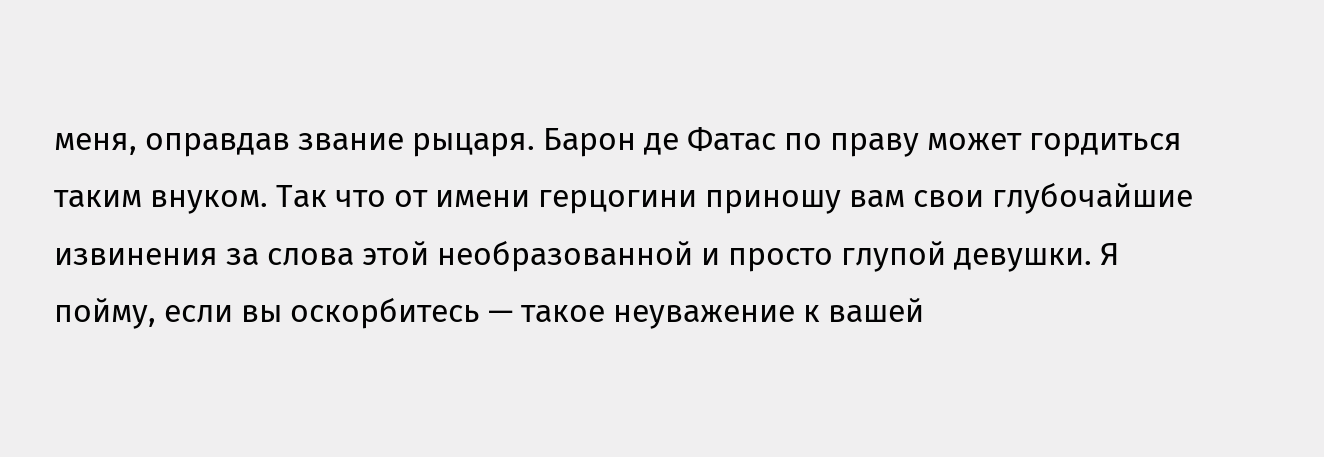меня, оправдав звание рыцаря. Барон де Фатас по праву может гордиться таким внуком. Так что от имени герцогини приношу вам свои глубочайшие извинения за слова этой необразованной и просто глупой девушки. Я пойму, если вы оскорбитесь — такое неуважение к вашей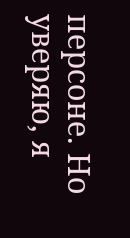персоне. Но уверяю, я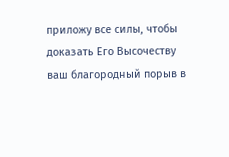приложу все силы, чтобы доказать Его Высочеству ваш благородный порыв в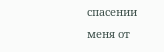спасении меня от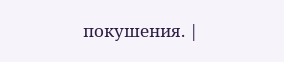покушения. |